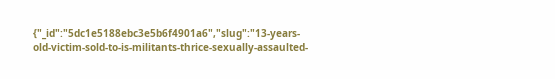{"_id":"5dc1e5188ebc3e5b6f4901a6","slug":"13-years-old-victim-sold-to-is-militants-thrice-sexually-assaulted-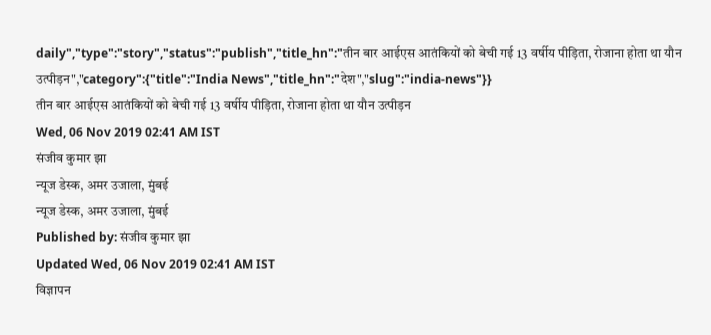daily","type":"story","status":"publish","title_hn":"तीन बार आईएस आतंकियों को बेची गई 13 वर्षीय पीड़िता, रोजाना होता था यौन उत्पीड़न","category":{"title":"India News","title_hn":"देश","slug":"india-news"}}
तीन बार आईएस आतंकियों को बेची गई 13 वर्षीय पीड़िता, रोजाना होता था यौन उत्पीड़न
Wed, 06 Nov 2019 02:41 AM IST
संजीव कुमार झा
न्यूज डेस्क, अमर उजाला, मुंबई
न्यूज डेस्क, अमर उजाला, मुंबई
Published by: संजीव कुमार झा
Updated Wed, 06 Nov 2019 02:41 AM IST
विज्ञापन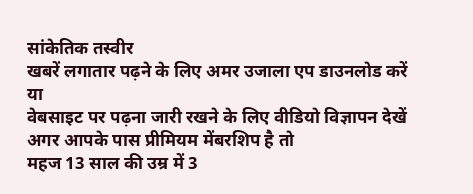सांकेतिक तस्वीर
खबरें लगातार पढ़ने के लिए अमर उजाला एप डाउनलोड करें
या
वेबसाइट पर पढ़ना जारी रखने के लिए वीडियो विज्ञापन देखें
अगर आपके पास प्रीमियम मेंबरशिप है तो
महज 13 साल की उम्र में 3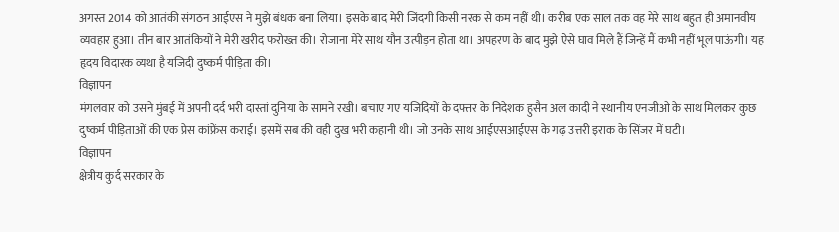अगस्त 2014 को आतंकी संगठन आईएस ने मुझे बंधक बना लिया। इसके बाद मेरी जिंदगी किसी नरक से कम नहीं थी। करीब एक साल तक वह मेरे साथ बहुत ही अमानवीय व्यवहार हुआ। तीन बार आतंकियों ने मेरी खरीद फरोख्त की। रोजाना मेरे साथ यौन उत्पीड़न होता था। अपहरण के बाद मुझे ऐसे घाव मिले हैं जिन्हें मैं कभी नहीं भूल पाऊंगी। यह हृदय विदारक व्यथा है यजिदी दुष्कर्म पीड़िता की।
विज्ञापन
मंगलवार को उसने मुंबई में अपनी दर्द भरी दास्तां दुनिया के सामने रखी। बचाए गए यजिदियों के दफ्तर के निदेशक हुसैन अल कादी ने स्थानीय एनजीओ के साथ मिलकर कुछ दुष्कर्म पीड़िताओं की एक प्रेस कांफ्रेंस कराई। इसमें सब की वही दुख भरी कहानी थी। जो उनके साथ आईएसआईएस के गढ़ उत्तरी इराक के सिंजर में घटी।
विज्ञापन
क्षेत्रीय कुर्द सरकार के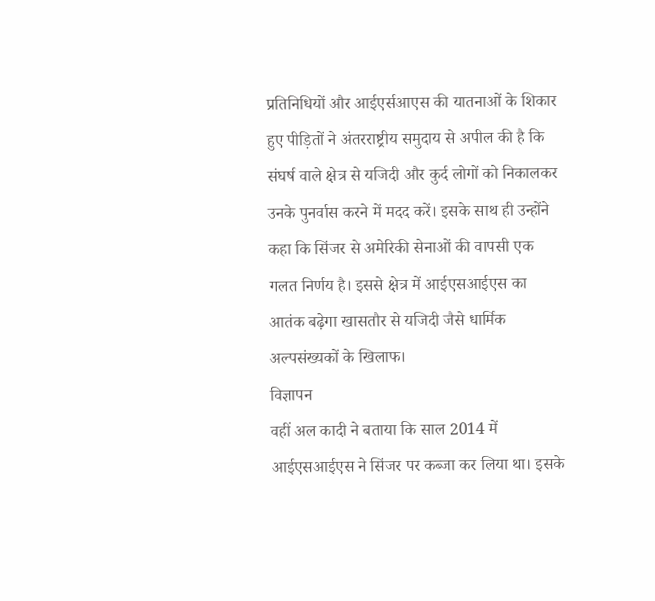प्रतिनिधियों और आईएर्सआएस की यातनाओं के शिकार हुए पीड़ितों ने अंतरराष्ट्रीय समुदाय से अपील की है कि संघर्ष वाले क्षेत्र से यजिदी और कुर्द लोगों को निकालकर उनके पुनर्वास करने में मदद करें। इसके साथ ही उन्होंने कहा कि सिंजर से अमेरिकी सेनाओं की वापसी एक गलत निर्णय है। इससे क्षेत्र में आईएसआईएस का आतंक बढ़ेगा खासतौर से यजिदी जैसे धार्मिक अल्पसंख्यकों के खिलाफ।
विज्ञापन
वहीं अल कादी ने बताया कि साल 2014 में आईएसआईएस ने सिंजर पर कब्जा कर लिया था। इसके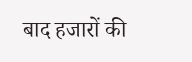बाद हजारों की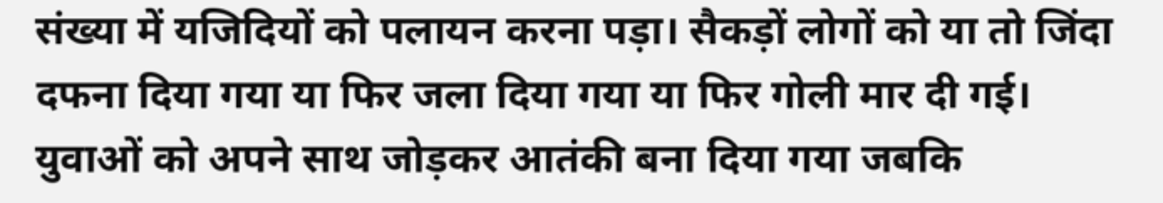संख्या में यजिदियों को पलायन करना पड़ा। सैकड़ों लोगों को या तो जिंदा दफना दिया गया या फिर जला दिया गया या फिर गोली मार दी गई।
युवाओं को अपने साथ जोड़कर आतंकी बना दिया गया जबकि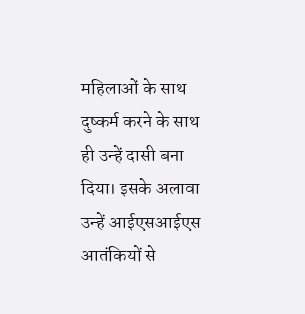महिलाओं के साथ दुष्कर्म करने के साथ ही उन्हें दासी बना दिया। इसके अलावा उन्हें आईएसआईएस आतंकियों से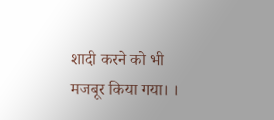शादी करने को भी मजबूर किया गया। ।